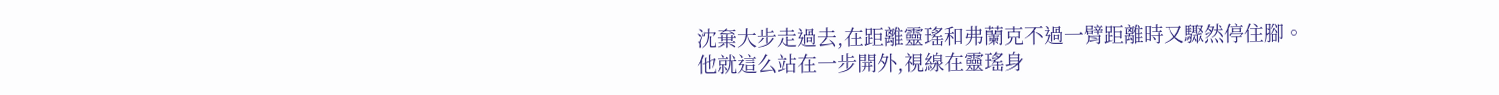沈棄大步走過去,在距離靈瑤和弗蘭克不過一臂距離時又驟然停住腳。
他就這么站在一步開外,視線在靈瑤身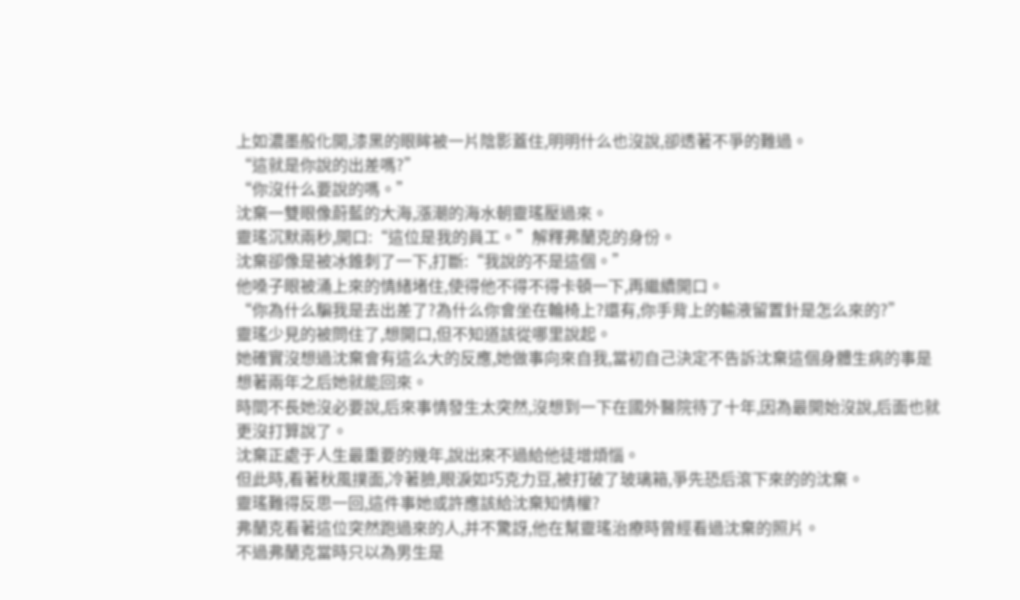上如濃墨般化開,漆黑的眼眸被一片陰影蓋住,明明什么也沒說,卻透著不爭的難過。
“這就是你說的出差嗎?”
“你沒什么要說的嗎。”
沈棄一雙眼像蔚藍的大海,漲潮的海水朝靈瑤壓過來。
靈瑤沉默兩秒,開口:“這位是我的員工。”解釋弗蘭克的身份。
沈棄卻像是被冰錐刺了一下,打斷:“我說的不是這個。”
他嗓子眼被涌上來的情緒堵住,使得他不得不得卡頓一下,再繼續開口。
“你為什么騙我是去出差了?為什么你會坐在輪椅上?還有,你手背上的輸液留置針是怎么來的?”
靈瑤少見的被問住了,想開口,但不知道該從哪里說起。
她確實沒想過沈棄會有這么大的反應,她做事向來自我,當初自己決定不告訴沈棄這個身體生病的事是想著兩年之后她就能回來。
時間不長她沒必要說,后來事情發生太突然,沒想到一下在國外醫院待了十年,因為最開始沒說,后面也就更沒打算說了。
沈棄正處于人生最重要的幾年,說出來不過給他徒增煩惱。
但此時,看著秋風撲面,冷著臉,眼淚如巧克力豆,被打破了玻璃箱,爭先恐后滾下來的的沈棄。
靈瑤難得反思一回,這件事她或許應該給沈棄知情權?
弗蘭克看著這位突然跑過來的人,并不驚訝,他在幫靈瑤治療時曾經看過沈棄的照片。
不過弗蘭克當時只以為男生是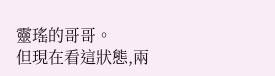靈瑤的哥哥。
但現在看這狀態,兩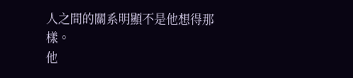人之間的關系明顯不是他想得那樣。
他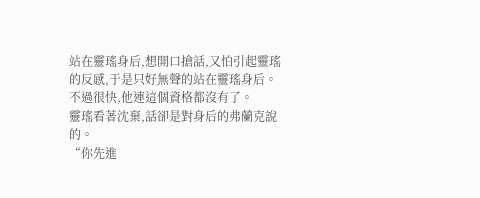站在靈瑤身后,想開口搶話,又怕引起靈瑤的反感,于是只好無聲的站在靈瑤身后。
不過很快,他連這個資格都沒有了。
靈瑤看著沈棄,話卻是對身后的弗蘭克說的。
“你先進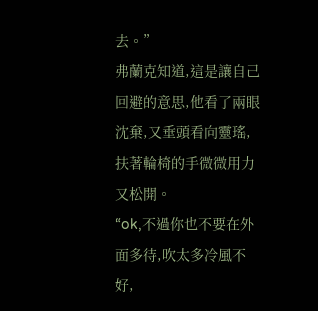去。”
弗蘭克知道,這是讓自己回避的意思,他看了兩眼沈棄,又垂頭看向靈瑤,扶著輪椅的手微微用力又松開。
“ok,不過你也不要在外面多待,吹太多冷風不好,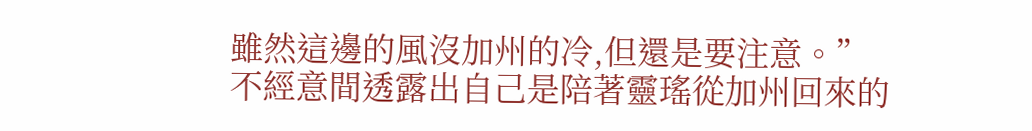雖然這邊的風沒加州的冷,但還是要注意。”
不經意間透露出自己是陪著靈瑤從加州回來的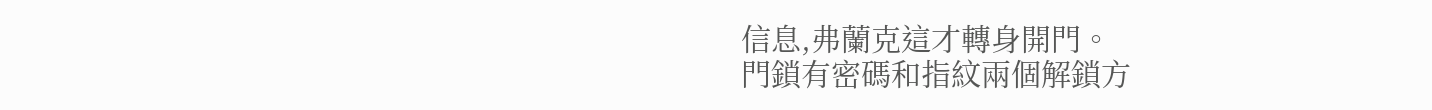信息,弗蘭克這才轉身開門。
門鎖有密碼和指紋兩個解鎖方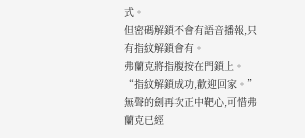式。
但密碼解鎖不會有語音播報,只有指紋解鎖會有。
弗蘭克將指腹按在門鎖上。
“指紋解鎖成功,歡迎回家。”
無聲的劍再次正中靶心,可惜弗蘭克已經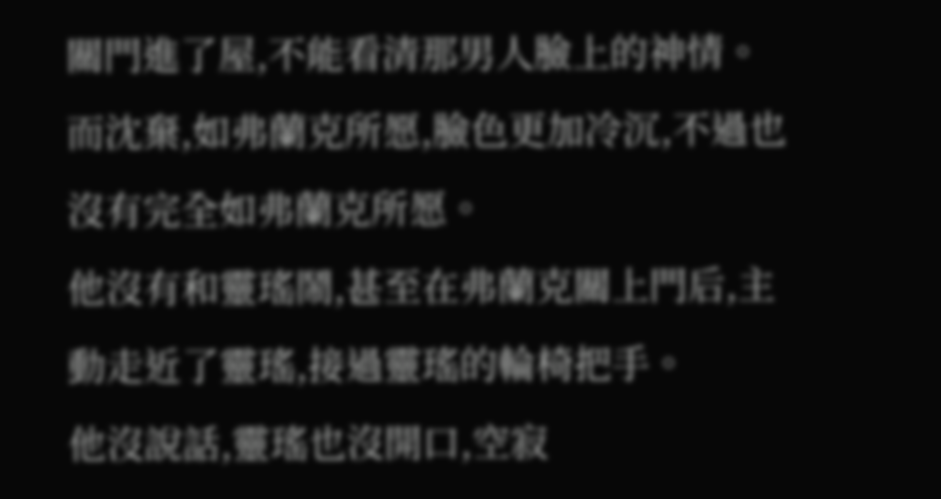關門進了屋,不能看清那男人臉上的神情。
而沈棄,如弗蘭克所愿,臉色更加冷沉,不過也沒有完全如弗蘭克所愿。
他沒有和靈瑤鬧,甚至在弗蘭克關上門后,主動走近了靈瑤,接過靈瑤的輪椅把手。
他沒說話,靈瑤也沒開口,空寂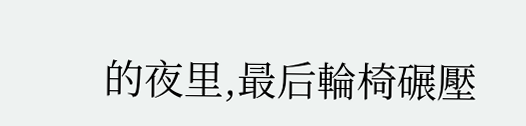的夜里,最后輪椅碾壓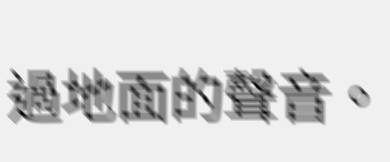過地面的聲音。